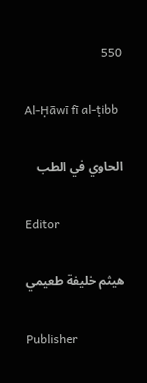550

Al-Ḥāwī fī al-ṭibb

الحاوي في الطب

Editor

هيثم خليفة طعيمي

Publisher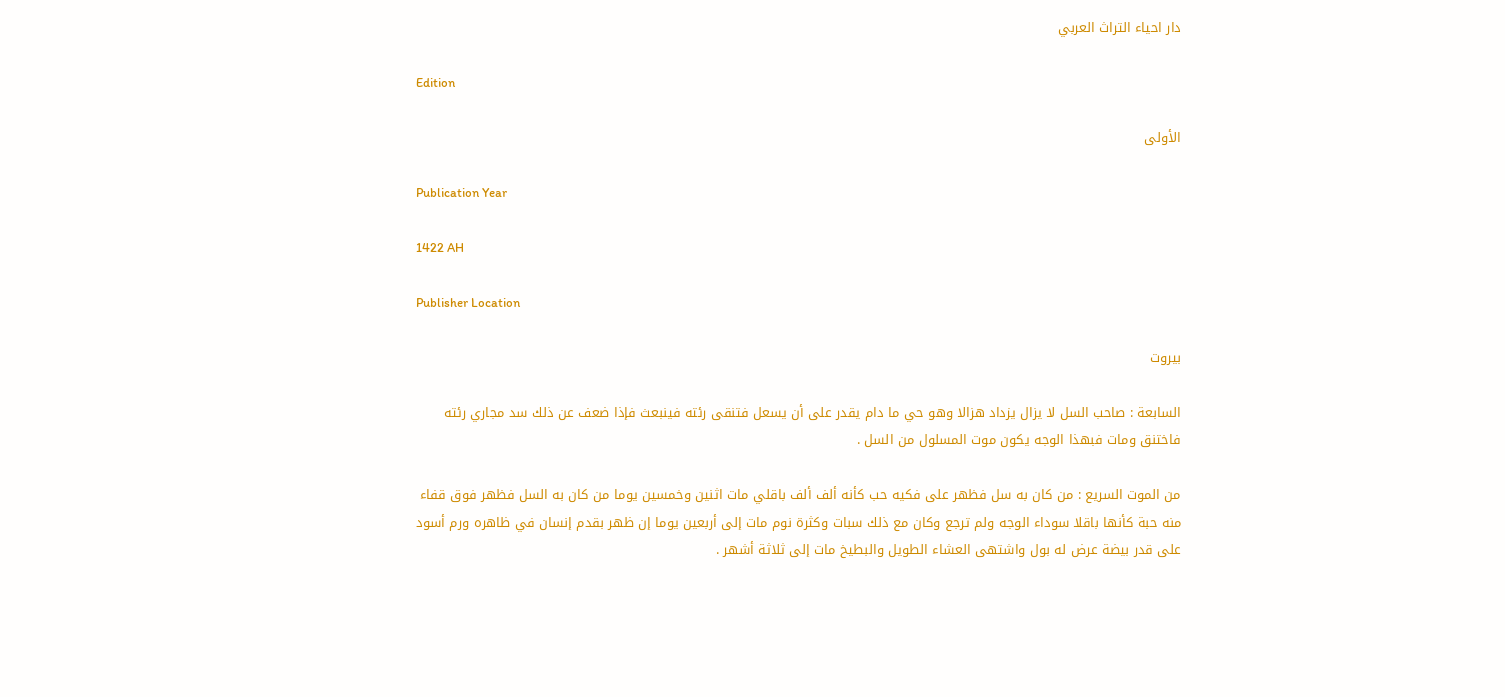دار احياء التراث العربي

Edition

الأولى

Publication Year

1422 AH

Publisher Location

بيروت

السابعة : صاحب السل لا يزال يزداد هزالا وهو حي ما دام يقدر على أن يسعل فتنقى رئته فينبعث فإذا ضعف عن ذلك سد مجاري رئته فاختنق ومات فبهذا الوجه يكون موت المسلول من السل .

من الموت السريع : من كان به سل فظهر على فكيه حب كأنه ألف ألف باقلي مات اثنين وخمسين يوما من كان به السل فظهر فوق قفاء منه حبة كأنها باقلا سوداء الوجه ولم ترجع وكان مع ذلك سبات وكثرة نوم مات إلى أربعين يوما إن ظهر بقدم إنسان في ظاهره ورم أسود على قدر بيضة عرض له بول واشتهى العشاء الطويل والبطيخ مات إلى ثلاثة أشهر .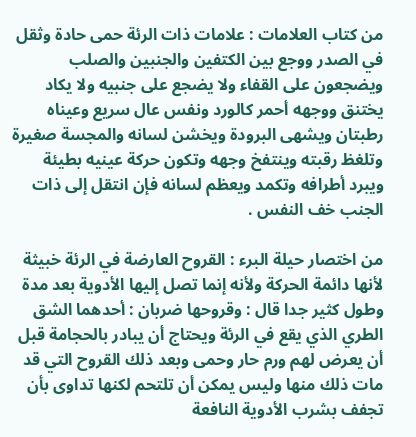من كتاب العلامات : علامات ذات الرئة حمى حادة وثقل في الصدر ووجع بين الكتفين والجنبين والصلب ويضجعون على القفاء ولا يضجع على جنبيه ولا يكاد يختنق ووجهه أحمر كالورد ونفس عال سريع وعيناه رطبتان ويشهى البرودة ويخشن لسانه والمجسة صغيرة وتلغظ رقبته وينتفخ وجهه وتكون حركة عينيه بطيئة ويبرد أطرافه وتكمد ويعظم لسانه فإن انتقل إلى ذات الجنب خف النفس .

من اختصار حيلة البرء : القروح العارضة في الرئة خبيثة لأنها دائمة الحركة ولأنه إنما تصل إليها الأدوية بعد مدة وطول كثير جدا قال : وقروحها ضربان : أحدهما الشق الطري الذي يقع في الرئة ويحتاج أن يبادر بالحجامة قبل أن يعرض لهم ورم حار وحمى وبعد ذلك القروح التي قد مات ذلك منها وليس يمكن أن تلتحم لكنها تداوى بأن تجفف بشرب الأدوية النافعة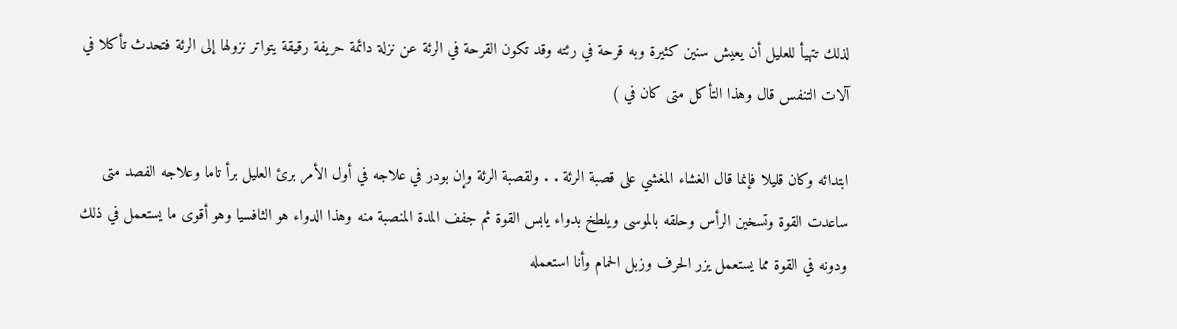لذلك تتهيأ للعليل أن يعيش سنين كثيرة وبه قرحة في رئته وقد تكون القرحة في الرئة عن نزلة دائمة حريفة رقيقة يتواتر نزولها إلى الرئة فتحدث تأكلا في آلات التنفس قال وهذا التأكل متى كان في )

ابتدائه وكان قليلا فإنما قال الغشاء المغشي على قصبة الرئة . . ولقصبة الرئة وإن بودر في علاجه في أول الأمر برئ العليل برأ تاما وعلاجه الفصد متى ساعدت القوة وتسخين الرأس وحلقه بالموسى ويلطخ بدواء يابس القوة ثم جفف المدة المنصبة منه وهذا الدواء هو الثافسيا وهو أقوى ما يستعمل في ذلك ودونه في القوة مما يستعمل يزر الحرف وزبل الحمام وأنا استعمله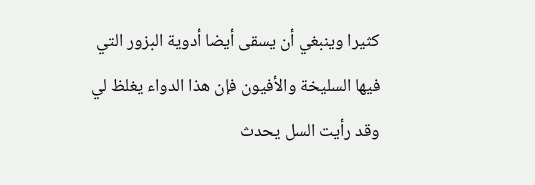كثيرا وينبغي أن يسقى أيضا أدوية البزور التي فيها السليخة والأفيون فإن هذا الدواء يغلظ لي وقد رأيت السل يحدث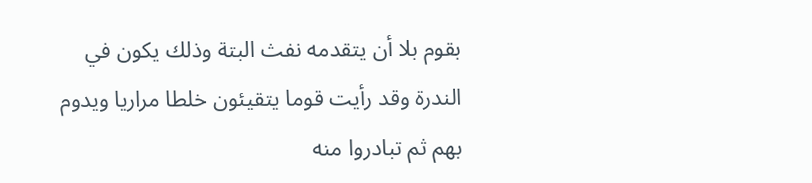بقوم بلا أن يتقدمه نفث البتة وذلك يكون في الندرة وقد رأيت قوما يتقيئون خلطا مراريا ويدوم بهم ثم تبادروا منه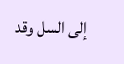إلى السل وقد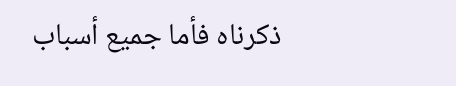ذكرناه فأما جميع أسباب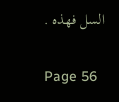السل فهذه .

Page 56